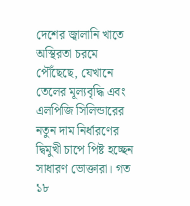দেশের জ্বালানি খাতে অস্থিরতা চরমে পৌঁছেছে, যেখানে তেলের মূল্যবৃদ্ধি এবং এলপিজি সিলিন্ডারের নতুন দাম নির্ধারণের দ্বিমুখী চাপে পিষ্ট হচ্ছেন সাধারণ ভোক্তারা। গত ১৮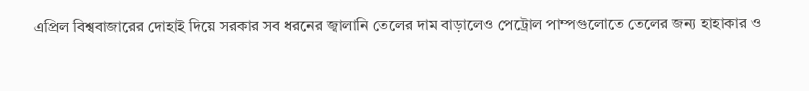এপ্রিল বিশ্ববাজারের দোহাই দিয়ে সরকার সব ধরনের জ্বালানি তেলের দাম বাড়ালেও পেট্রোল পাম্পগুলোতে তেলের জন্য হাহাকার ও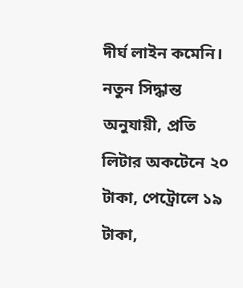দীর্ঘ লাইন কমেনি। নতুন সিদ্ধান্ত অনুযায়ী, প্রতি লিটার অকটেনে ২০ টাকা, পেট্রোলে ১৯ টাকা,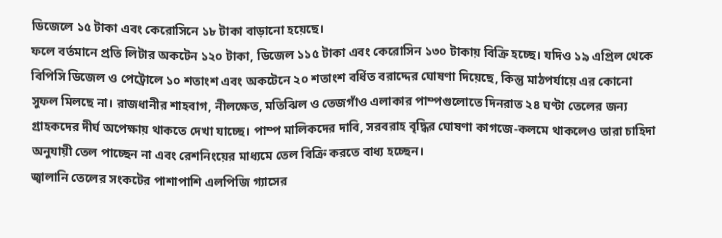ডিজেলে ১৫ টাকা এবং কেরোসিনে ১৮ টাকা বাড়ানো হয়েছে।
ফলে বর্তমানে প্রতি লিটার অকটেন ১২০ টাকা, ডিজেল ১১৫ টাকা এবং কেরোসিন ১৩০ টাকায় বিক্রি হচ্ছে। যদিও ১৯ এপ্রিল থেকে বিপিসি ডিজেল ও পেট্রোলে ১০ শতাংশ এবং অকটেনে ২০ শতাংশ বর্ধিত বরাদ্দের ঘোষণা দিয়েছে, কিন্তু মাঠপর্যায়ে এর কোনো সুফল মিলছে না। রাজধানীর শাহবাগ, নীলক্ষেত, মতিঝিল ও তেজগাঁও এলাকার পাম্পগুলোতে দিনরাত ২৪ ঘণ্টা তেলের জন্য গ্রাহকদের দীর্ঘ অপেক্ষায় থাকতে দেখা যাচ্ছে। পাম্প মালিকদের দাবি, সরবরাহ বৃদ্ধির ঘোষণা কাগজে-কলমে থাকলেও তারা চাহিদা অনুযায়ী তেল পাচ্ছেন না এবং রেশনিংয়ের মাধ্যমে তেল বিক্রি করতে বাধ্য হচ্ছেন।
জ্বালানি তেলের সংকটের পাশাপাশি এলপিজি গ্যাসের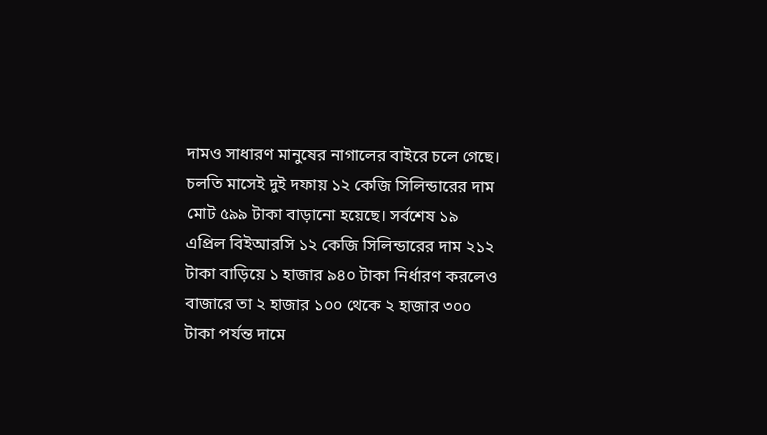দামও সাধারণ মানুষের নাগালের বাইরে চলে গেছে। চলতি মাসেই দুই দফায় ১২ কেজি সিলিন্ডারের দাম মোট ৫৯৯ টাকা বাড়ানো হয়েছে। সর্বশেষ ১৯ এপ্রিল বিইআরসি ১২ কেজি সিলিন্ডারের দাম ২১২ টাকা বাড়িয়ে ১ হাজার ৯৪০ টাকা নির্ধারণ করলেও বাজারে তা ২ হাজার ১০০ থেকে ২ হাজার ৩০০ টাকা পর্যন্ত দামে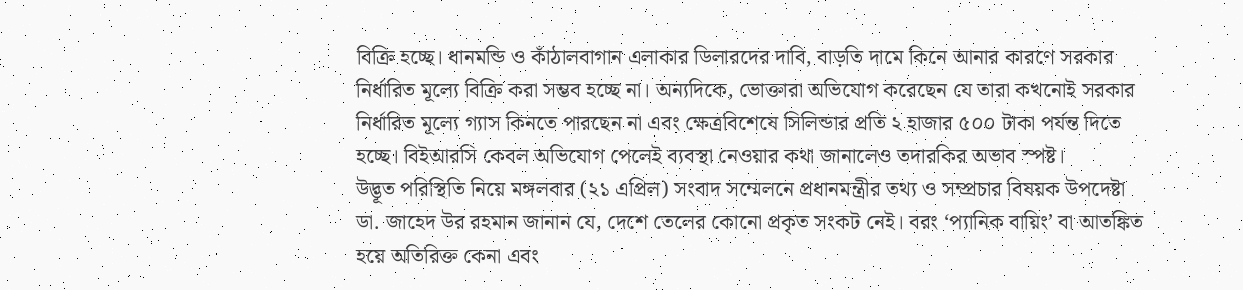বিক্রি হচ্ছে। ধানমন্ডি ও কাঁঠালবাগান এলাকার ডিলারদের দাবি, বাড়তি দামে কিনে আনার কারণে সরকার নির্ধারিত মূল্যে বিক্রি করা সম্ভব হচ্ছে না। অন্যদিকে, ভোক্তারা অভিযোগ করেছেন যে তারা কখনোই সরকার নির্ধারিত মূল্যে গ্যাস কিনতে পারছেন না এবং ক্ষেত্রবিশেষে সিলিন্ডার প্রতি ২ হাজার ৫০০ টাকা পর্যন্ত দিতে হচ্ছে। বিইআরসি কেবল অভিযোগ পেলেই ব্যবস্থা নেওয়ার কথা জানালেও তদারকির অভাব স্পষ্ট।
উদ্ভূত পরিস্থিতি নিয়ে মঙ্গলবার (২১ এপ্রিল) সংবাদ সম্মেলনে প্রধানমন্ত্রীর তথ্য ও সম্প্রচার বিষয়ক উপদেষ্টা ডা. জাহেদ উর রহমান জানান যে, দেশে তেলের কোনো প্রকৃত সংকট নেই। বরং ‘প্যানিক বায়িং’ বা আতঙ্কিত হয়ে অতিরিক্ত কেনা এবং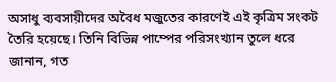অসাধু ব্যবসায়ীদের অবৈধ মজুতের কারণেই এই কৃত্রিম সংকট তৈরি হয়েছে। তিনি বিভিন্ন পাম্পের পরিসংখ্যান তুলে ধরে জানান, গত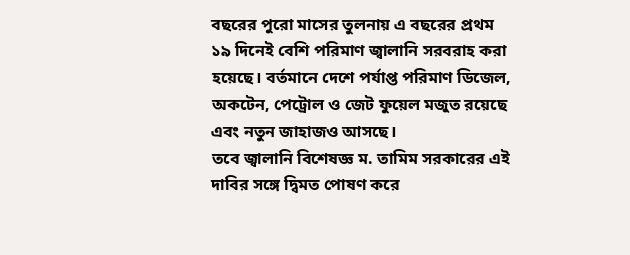বছরের পুরো মাসের তুলনায় এ বছরের প্রথম ১৯ দিনেই বেশি পরিমাণ জ্বালানি সরবরাহ করা হয়েছে। বর্তমানে দেশে পর্যাপ্ত পরিমাণ ডিজেল, অকটেন, পেট্রোল ও জেট ফুয়েল মজুত রয়েছে এবং নতুন জাহাজও আসছে।
তবে জ্বালানি বিশেষজ্ঞ ম. তামিম সরকারের এই দাবির সঙ্গে দ্বিমত পোষণ করে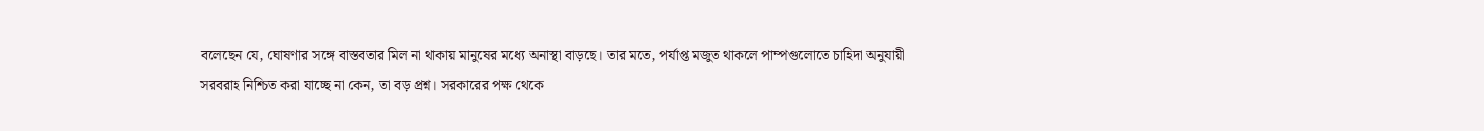বলেছেন যে, ঘোষণার সঙ্গে বাস্তবতার মিল না থাকায় মানুষের মধ্যে অনাস্থা বাড়ছে। তার মতে, পর্যাপ্ত মজুত থাকলে পাম্পগুলোতে চাহিদা অনুযায়ী সরবরাহ নিশ্চিত করা যাচ্ছে না কেন, তা বড় প্রশ্ন। সরকারের পক্ষ থেকে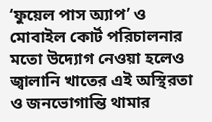‘ফুয়েল পাস অ্যাপ’ ও মোবাইল কোর্ট পরিচালনার মতো উদ্যোগ নেওয়া হলেও জ্বালানি খাতের এই অস্থিরতা ও জনভোগান্তি থামার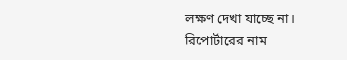লক্ষণ দেখা যাচ্ছে না।
রিপোর্টারের নাম